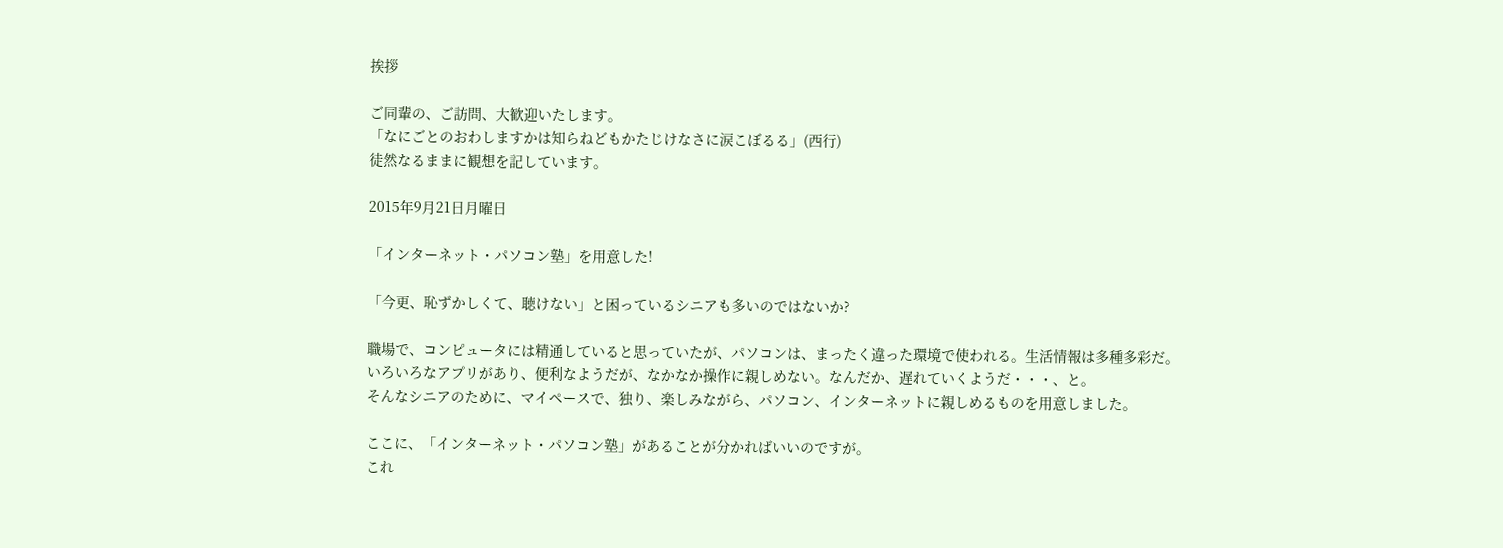挨拶

ご同輩の、ご訪問、大歓迎いたします。
「なにごとのおわしますかは知らねどもかたじけなさに涙こぼるる」(西行)
徒然なるままに観想を記しています。

2015年9月21日月曜日

「インターネット・パソコン塾」を用意した!

「今更、恥ずかしくて、聴けない」と困っているシニアも多いのではないか?

職場で、コンピュータには精通していると思っていたが、パソコンは、まったく違った環境で使われる。生活情報は多種多彩だ。
いろいろなアプリがあり、便利なようだが、なかなか操作に親しめない。なんだか、遅れていくようだ・・・、と。
そんなシニアのために、マイペースで、独り、楽しみながら、パソコン、インターネットに親しめるものを用意しました。

ここに、「インターネット・パソコン塾」があることが分かればいいのですが。
これ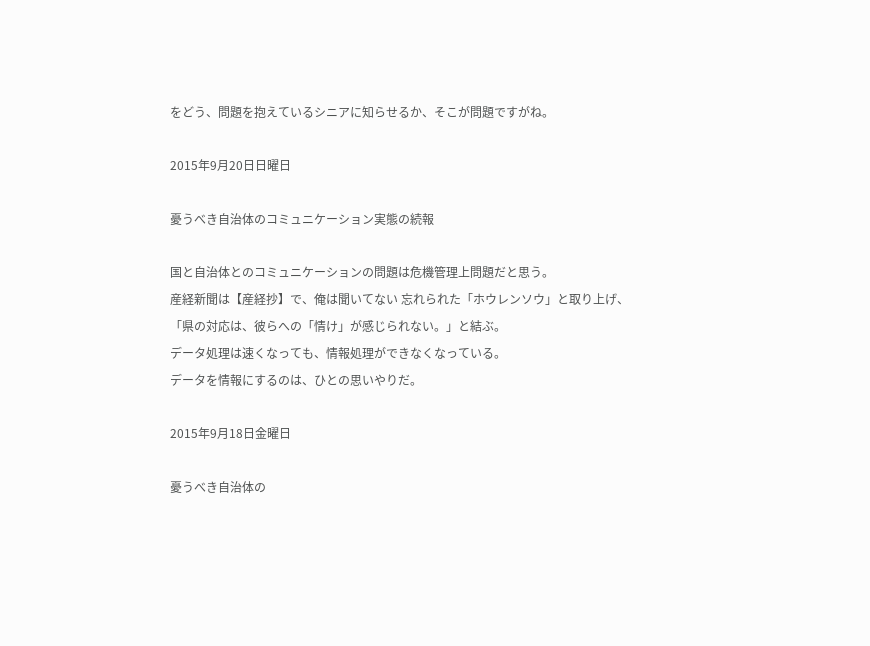をどう、問題を抱えているシニアに知らせるか、そこが問題ですがね。

2015年9月20日日曜日

憂うべき自治体のコミュニケーション実態の続報

国と自治体とのコミュニケーションの問題は危機管理上問題だと思う。
産経新聞は【産経抄】で、俺は聞いてない 忘れられた「ホウレンソウ」と取り上げ、
「県の対応は、彼らへの「情け」が感じられない。」と結ぶ。
データ処理は速くなっても、情報処理ができなくなっている。
データを情報にするのは、ひとの思いやりだ。

2015年9月18日金曜日

憂うべき自治体の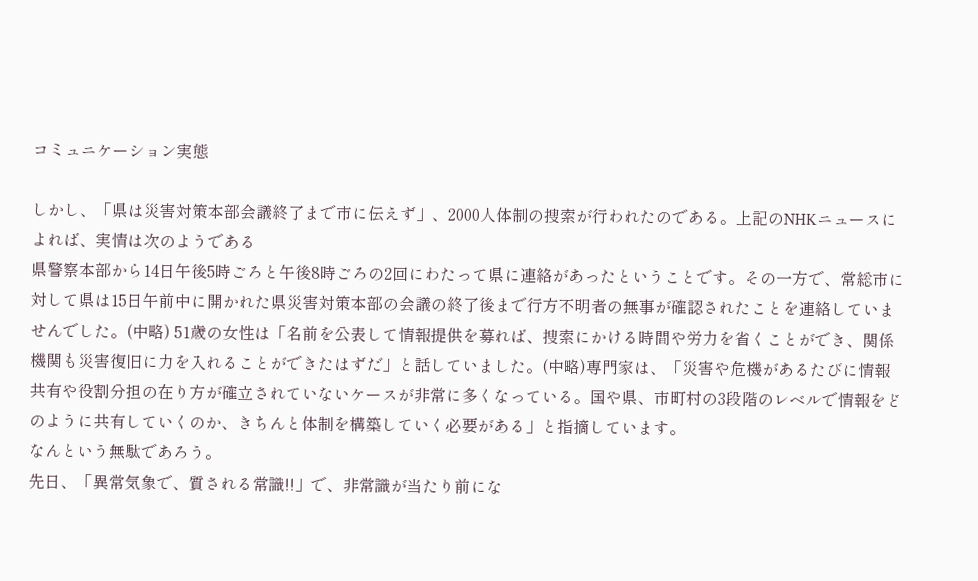コミュニケーション実態

しかし、「県は災害対策本部会議終了まで市に伝えず」、2000人体制の捜索が行われたのである。上記のNHKニュースによれば、実情は次のようである
県警察本部から14日午後5時ごろと午後8時ごろの2回にわたって県に連絡があったということです。その一方で、常総市に対して県は15日午前中に開かれた県災害対策本部の会議の終了後まで行方不明者の無事が確認されたことを連絡していませんでした。(中略) 51歳の女性は「名前を公表して情報提供を募れば、捜索にかける時間や労力を省くことができ、関係機関も災害復旧に力を入れることができたはずだ」と話していました。(中略)専門家は、「災害や危機があるたびに情報共有や役割分担の在り方が確立されていないケースが非常に多くなっている。国や県、市町村の3段階のレベルで情報をどのように共有していくのか、きちんと体制を構築していく必要がある」と指摘しています。
なんという無駄であろう。
先日、「異常気象で、質される常識!!」で、非常識が当たり前にな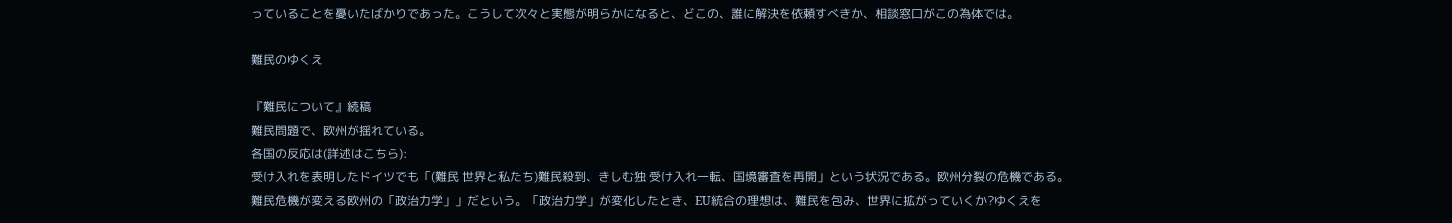っていることを憂いたばかりであった。こうして次々と実態が明らかになると、どこの、誰に解決を依頼すべきか、相談窓口がこの為体では。

難民のゆくえ

『難民について』続稿
難民問題で、欧州が揺れている。
各国の反応は(詳述はこちら):
受け入れを表明したドイツでも「(難民 世界と私たち)難民殺到、きしむ独 受け入れ一転、国境審査を再開」という状況である。欧州分裂の危機である。
難民危機が変える欧州の「政治力学」」だという。「政治力学」が変化したとき、EU統合の理想は、難民を包み、世界に拡がっていくか?ゆくえを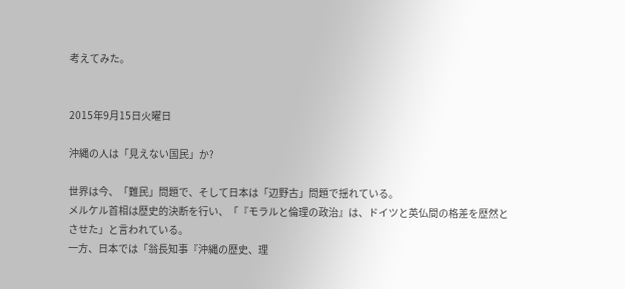考えてみた。


2015年9月15日火曜日

沖縄の人は「見えない国民」か?

世界は今、「難民」問題で、そして日本は「辺野古」問題で揺れている。
メルケル首相は歴史的決断を行い、「『モラルと倫理の政治』は、ドイツと英仏間の格差を歴然とさせた」と言われている。
一方、日本では「翁長知事『沖縄の歴史、理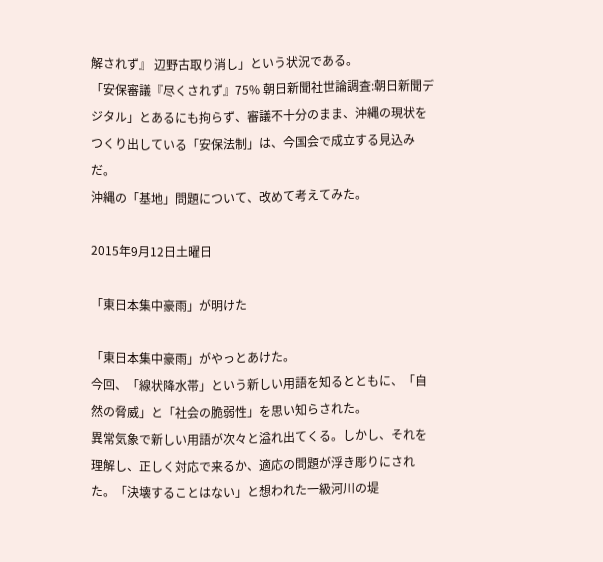解されず』 辺野古取り消し」という状況である。
「安保審議『尽くされず』75% 朝日新聞社世論調査:朝日新聞デジタル」とあるにも拘らず、審議不十分のまま、沖縄の現状をつくり出している「安保法制」は、今国会で成立する見込みだ。
沖縄の「基地」問題について、改めて考えてみた。

2015年9月12日土曜日

「東日本集中豪雨」が明けた

「東日本集中豪雨」がやっとあけた。
今回、「線状降水帯」という新しい用語を知るとともに、「自然の脅威」と「社会の脆弱性」を思い知らされた。
異常気象で新しい用語が次々と溢れ出てくる。しかし、それを理解し、正しく対応で来るか、適応の問題が浮き彫りにされた。「決壊することはない」と想われた一級河川の堤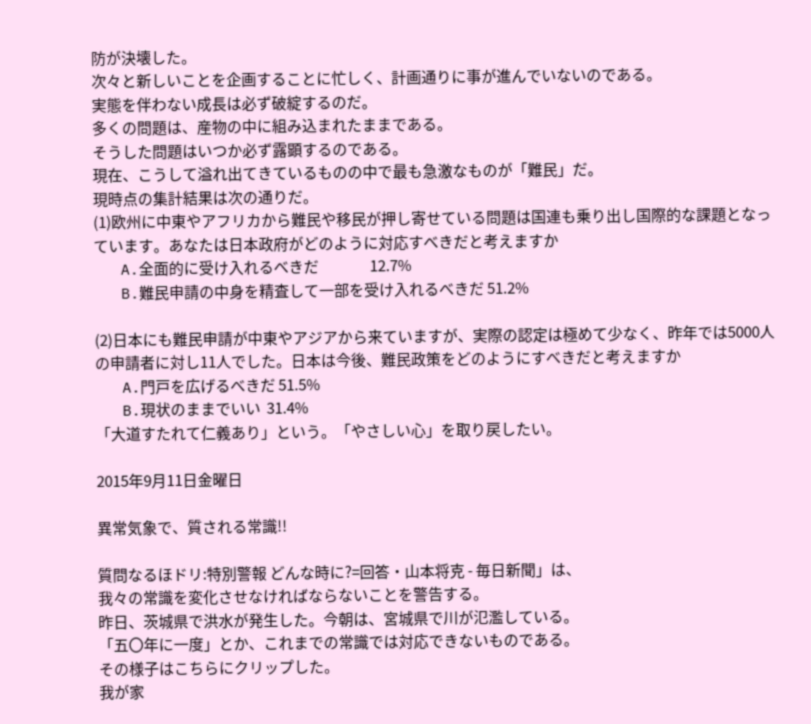防が決壊した。
次々と新しいことを企画することに忙しく、計画通りに事が進んでいないのである。
実態を伴わない成長は必ず破綻するのだ。
多くの問題は、産物の中に組み込まれたままである。
そうした問題はいつか必ず露顕するのである。
現在、こうして溢れ出てきているものの中で最も急激なものが「難民」だ。
現時点の集計結果は次の通りだ。
(1)欧州に中東やアフリカから難民や移民が押し寄せている問題は国連も乗り出し国際的な課題となっています。あなたは日本政府がどのように対応すべきだと考えますか
   A.全面的に受け入れるべきだ                 12.7%
   B.難民申請の中身を精査して一部を受け入れるべきだ 51.2%

(2)日本にも難民申請が中東やアジアから来ていますが、実際の認定は極めて少なく、昨年では5000人の申請者に対し11人でした。日本は今後、難民政策をどのようにすべきだと考えますか
   A.門戸を広げるべきだ 51.5%
   B.現状のままでいい  31.4%
「大道すたれて仁義あり」という。「やさしい心」を取り戻したい。

2015年9月11日金曜日

異常気象で、質される常識!!

質問なるほドリ:特別警報 どんな時に?=回答・山本将克 - 毎日新聞」は、
我々の常識を変化させなければならないことを警告する。
昨日、茨城県で洪水が発生した。今朝は、宮城県で川が氾濫している。
「五〇年に一度」とか、これまでの常識では対応できないものである。
その様子はこちらにクリップした。
我が家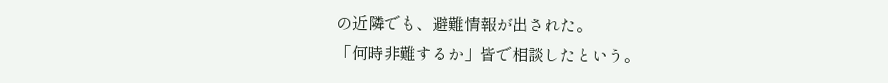の近隣でも、避難情報が出された。
「何時非難するか」皆で相談したという。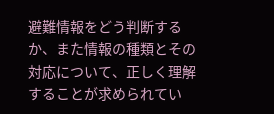避難情報をどう判断するか、また情報の種類とその対応について、正しく理解することが求められてい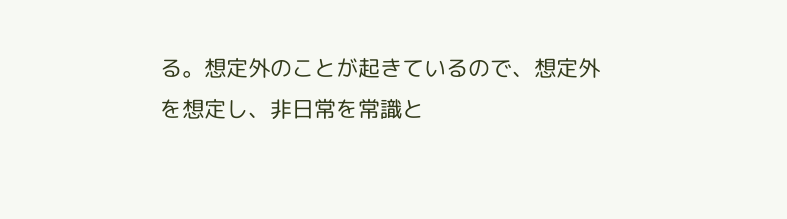る。想定外のことが起きているので、想定外を想定し、非日常を常識と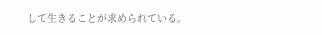して生きることが求められている。